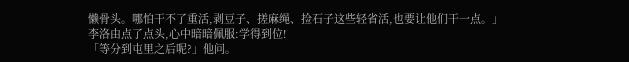懒骨头。哪怕干不了重活,剥豆子、搓麻绳、捡石子这些轻省活,也要让他们干一点。」
李洛由点了点头,心中暗暗佩服:学得到位!
「等分到屯里之后呢?」他问。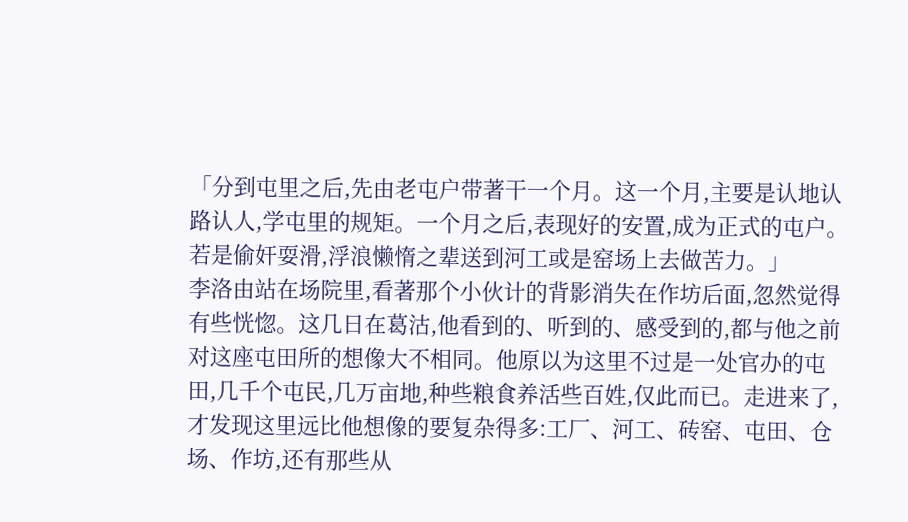「分到屯里之后,先由老屯户带著干一个月。这一个月,主要是认地认路认人,学屯里的规矩。一个月之后,表现好的安置,成为正式的屯户。若是偷奸耍滑,浮浪懒惰之辈送到河工或是窑场上去做苦力。」
李洛由站在场院里,看著那个小伙计的背影消失在作坊后面,忽然觉得有些恍惚。这几日在葛沽,他看到的、听到的、感受到的,都与他之前对这座屯田所的想像大不相同。他原以为这里不过是一处官办的屯田,几千个屯民,几万亩地,种些粮食养活些百姓,仅此而已。走进来了,才发现这里远比他想像的要复杂得多:工厂、河工、砖窑、屯田、仓场、作坊,还有那些从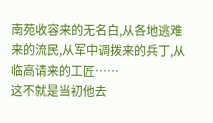南苑收容来的无名白,从各地逃难来的流民,从军中调拨来的兵丁,从临高请来的工匠……
这不就是当初他去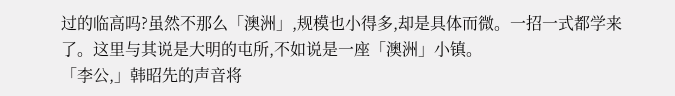过的临高吗?虽然不那么「澳洲」,规模也小得多,却是具体而微。一招一式都学来了。这里与其说是大明的屯所,不如说是一座「澳洲」小镇。
「李公,」韩昭先的声音将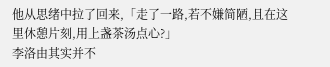他从思绪中拉了回来,「走了一路,若不嫌简陋,且在这里休憩片刻,用上盏茶汤点心?」
李洛由其实并不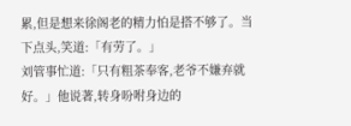累,但是想来徐阁老的精力怕是搭不够了。当下点头,笑道:「有劳了。」
刘管事忙道:「只有粗茶奉客,老爷不嫌弃就好。」他说著,转身吩咐身边的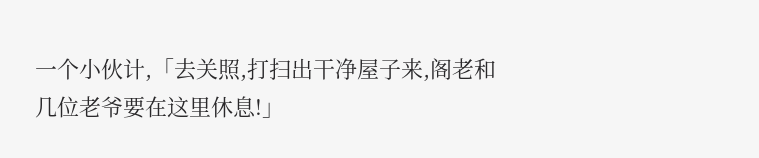一个小伙计,「去关照,打扫出干净屋子来,阁老和几位老爷要在这里休息!」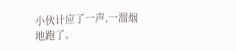小伙计应了一声,一溜烟地跑了。